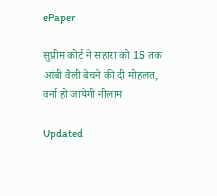ePaper

सुप्रीम कोर्ट ने सहारा को 15 तक आंबी वैली बेचने की दी मोहलत, वर्ना हो जायेगी नीलाम

Updated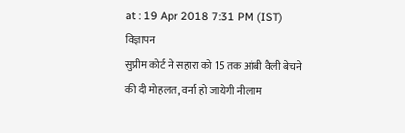at : 19 Apr 2018 7:31 PM (IST)
विज्ञापन
सुप्रीम कोर्ट ने सहारा को 15 तक आंबी वैली बेचने की दी मोहलत, वर्ना हो जायेगी नीलाम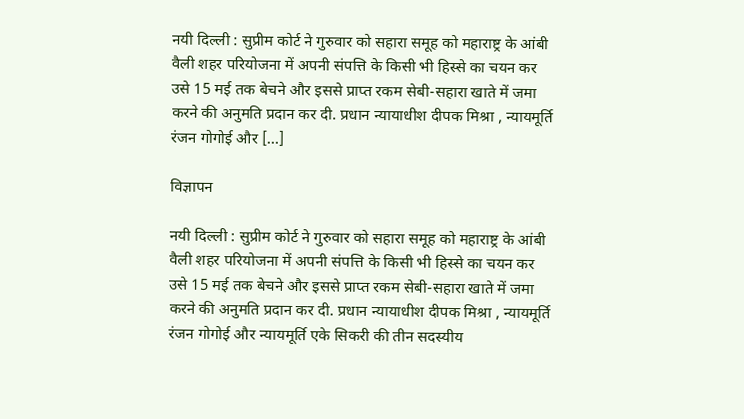नयी दिल्ली : सुप्रीम कोर्ट ने गुरुवार को सहारा समूह को महाराष्ट्र के आंबी वैली शहर परियोजना में अपनी संपत्ति के किसी भी हिस्से का चयन कर उसे 15 मई तक बेचने और इससे प्राप्त रकम सेबी-सहारा खाते में जमा करने की अनुमति प्रदान कर दी. प्रधान न्यायाधीश दीपक मिश्रा , न्यायमूर्ति रंजन गोगोई और […]

विज्ञापन

नयी दिल्ली : सुप्रीम कोर्ट ने गुरुवार को सहारा समूह को महाराष्ट्र के आंबी वैली शहर परियोजना में अपनी संपत्ति के किसी भी हिस्से का चयन कर उसे 15 मई तक बेचने और इससे प्राप्त रकम सेबी-सहारा खाते में जमा करने की अनुमति प्रदान कर दी. प्रधान न्यायाधीश दीपक मिश्रा , न्यायमूर्ति रंजन गोगोई और न्यायमूर्ति एके सिकरी की तीन सदस्यीय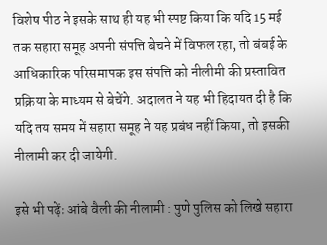विशेष पीठ ने इसके साथ ही यह भी स्पष्ट किया कि यदि 15 मई तक सहारा समूह अपनी संपत्ति बेचने में विफल रहा, तो बंबई के आधिकारिक परिसमापक इस संपत्ति को नीलीमी की प्रस्तावित प्रक्रिया के माध्यम से बेचेंगे. अदालत ने यह भी हिदायत दी है कि यदि तय समय में सहारा समूह ने यह प्रबंध नहीं किया, तो इसकी नीलामी कर दी जायेगी.

इसे भी पढ़ेंः आंबे वैली की नीलामी : पुणे पुलिस को लिखे सहारा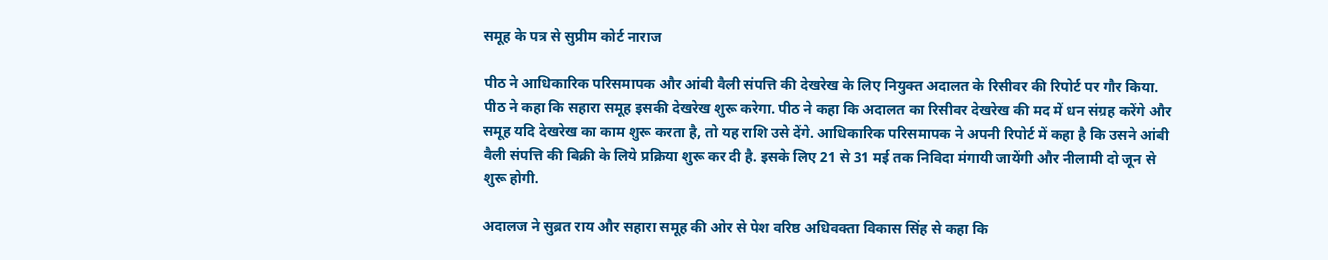समूह के पत्र से सुप्रीम कोर्ट नाराज

पीठ ने आधिकारिक परिसमापक और आंबी वैली संपत्ति की देखरेख के लिए नियुक्त अदालत के रिसीवर की रिपोर्ट पर गौर किया. पीठ ने कहा कि सहारा समूह इसकी देखरेख शुरू करेगा. पीठ ने कहा कि अदालत का रिसीवर देखरेख की मद में धन संग्रह करेंगे और समूह यदि देखरेख का काम शुरू करता है, तो यह राशि उसे देंगे. आधिकारिक परिसमापक ने अपनी रिपोर्ट में कहा है कि उसने आंबी वैली संपत्ति की बिक्री के लिये प्रक्रिया शुरू कर दी है. इसके लिए 21 से 31 मई तक निविदा मंगायी जायेंगी और नीलामी दो जून से शुरू होगी.

अदालज ने सुब्रत राय और सहारा समूह की ओर से पेश वरिष्ठ अधिवक्ता विकास सिंह से कहा कि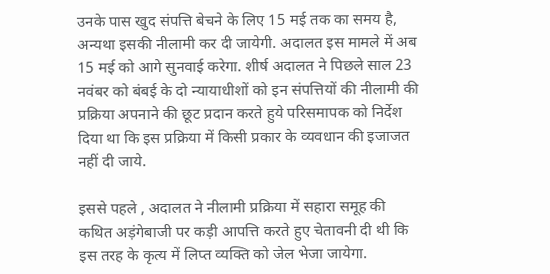उनके पास खुद संपत्ति बेचने के लिए 15 मई तक का समय है, अन्यथा इसकी नीलामी कर दी जायेगी. अदालत इस मामले में अब 15 मई को आगे सुनवाई करेगा. शीर्ष अदालत ने पिछले साल 23 नवंबर को बंबई के दो न्यायाधीशों को इन संपत्तियों की नीलामी की प्रक्रिया अपनाने की छूट प्रदान करते हुये परिसमापक को निर्देश दिया था कि इस प्रक्रिया में किसी प्रकार के व्यवधान की इजाजत नहीं दी जाये.

इससे पहले , अदालत ने नीलामी प्रक्रिया में सहारा समूह की कथित अड़ंगेबाजी पर कड़ी आपत्ति करते हुए चेतावनी दी थी कि इस तरह के कृत्य में लिप्त व्यक्ति को जेल भेजा जायेगा.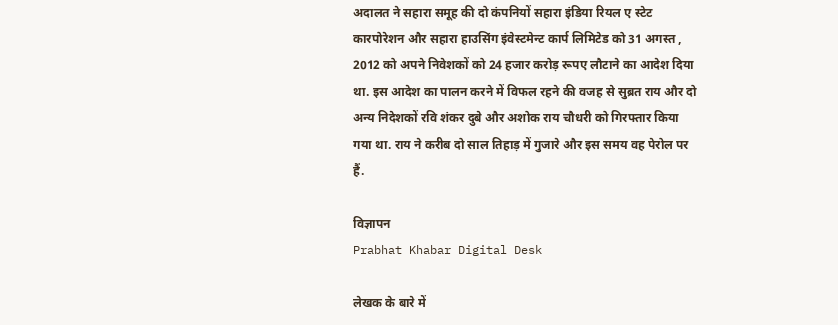अदालत ने सहारा समूह की दो कंपनियों सहारा इंडिया रियल ए स्टेट कारपोरेशन और सहारा हाउसिंग इंवेस्टमेन्ट कार्प लिमिटेड को 31 अगस्त , 2012 को अपने निवेशकों को 24 हजार करोड़ रूपए लौटाने का आदेश दिया था. इस आदेश का पालन करने में विफल रहने की वजह से सुब्रत राय और दो अन्य निदेशकों रवि शंकर दुबे और अशोक राय चौधरी को गिरफ्तार किया गया था. राय ने करीब दो साल तिहाड़ में गुजारे और इस समय वह पेरोल पर हैं.

विज्ञापन
Prabhat Khabar Digital Desk

लेखक के बारे में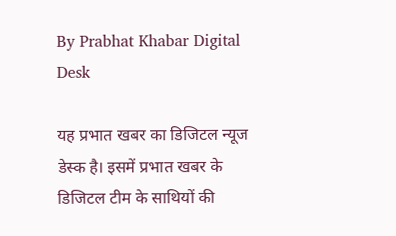By Prabhat Khabar Digital Desk

यह प्रभात खबर का डिजिटल न्यूज डेस्क है। इसमें प्रभात खबर के डिजिटल टीम के साथियों की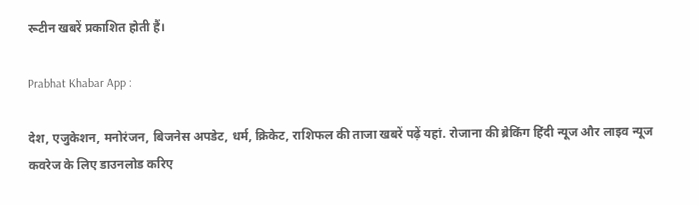रूटीन खबरें प्रकाशित होती हैं।

Prabhat Khabar App :

देश, एजुकेशन, मनोरंजन, बिजनेस अपडेट, धर्म, क्रिकेट, राशिफल की ताजा खबरें पढ़ें यहां. रोजाना की ब्रेकिंग हिंदी न्यूज और लाइव न्यूज कवरेज के लिए डाउनलोड करिए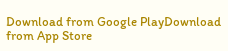Download from Google PlayDownload from App Store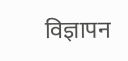विज्ञापन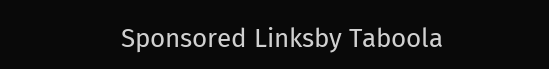Sponsored Linksby Taboola